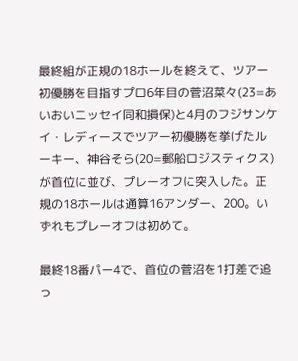最終組が正規の18ホールを終えて、ツアー初優勝を目指すプロ6年目の菅沼菜々(23=あいおいニッセイ同和損保)と4月のフジサンケイ・レディースでツアー初優勝を挙げたルーキー、神谷そら(20=郵船ロジスティクス)が首位に並び、プレーオフに突入した。正規の18ホールは通算16アンダー、200。いずれもプレーオフは初めて。

最終18番パー4で、首位の菅沼を1打差で追っ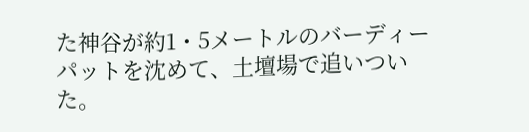た神谷が約1・5メートルのバーディーパットを沈めて、土壇場で追いついた。